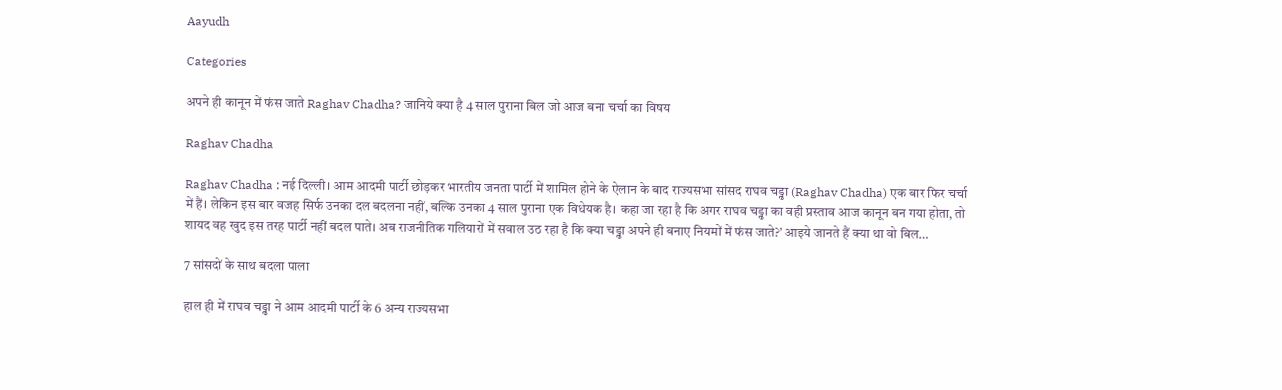Aayudh

Categories

अपने ही कानून में फंस जाते Raghav Chadha? जानिये क्या है 4 साल पुराना बिल जो आज बना चर्चा का विषय

Raghav Chadha

Raghav Chadha : नई दिल्ली। आम आदमी पार्टी छोड़कर भारतीय जनता पार्टी में शामिल होने के ऐलान के बाद राज्यसभा सांसद राघव चड्ढा (Raghav Chadha) एक बार फिर चर्चा में हैं। लेकिन इस बार वजह सिर्फ उनका दल बदलना नहीं, बल्कि उनका 4 साल पुराना एक विधेयक है। कहा जा रहा है कि अगर राघव चड्ढा का वही प्रस्ताव आज कानून बन गया होता, तो शायद वह खुद इस तरह पार्टी नहीं बदल पाते। अब राजनीतिक गलियारों में सवाल उठ रहा है कि क्या चड्ढा अपने ही बनाए नियमों में फंस जाते?’ आइये जानते हैं क्या था वो बिल…

7 सांसदों के साथ बदला पाला

हाल ही में राघव चड्ढा ने आम आदमी पार्टी के 6 अन्य राज्यसभा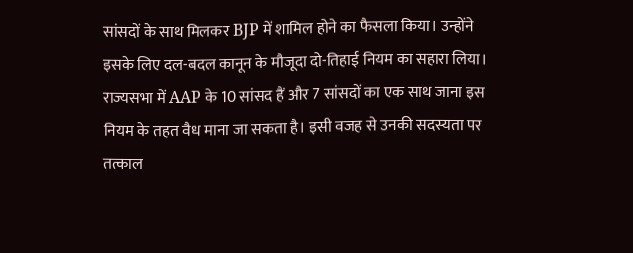सांसदों के साथ मिलकर BJP में शामिल होने का फैसला किया। उन्होंने इसके लिए दल-बदल कानून के मौजूदा दो-तिहाई नियम का सहारा लिया। राज्यसभा में AAP के 10 सांसद हैं और 7 सांसदों का एक साथ जाना इस नियम के तहत वैध माना जा सकता है। इसी वजह से उनकी सदस्यता पर तत्काल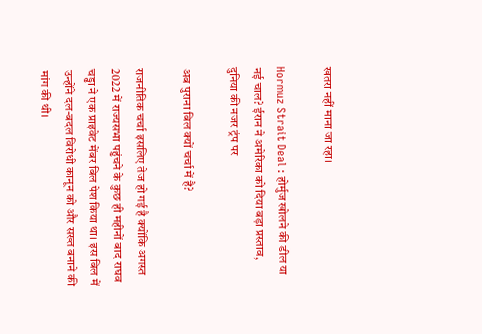खतरा नहीं माना जा रहा।

Hormuz Strait Deal : होर्मुज खोलने की डील या नई चाल? ईरान ने अमेरिका को दिया बड़ा प्रस्ताव, दुनिया की नजर ट्रंप पर

अब पुराना बिल क्यों चर्चा में है?

राजनीतिक चर्चा इसलिए तेज हो गई है क्योंकि अगस्त 2022 में राज्यसभा पहुंचने के कुछ ही महीनों बाद राघव चड्ढा ने एक प्राइवेट मेंबर बिल पेश किया था। इस बिल में उन्होंने दल-बदल विरोधी कानून को और सख्त बनाने की मांग की थी।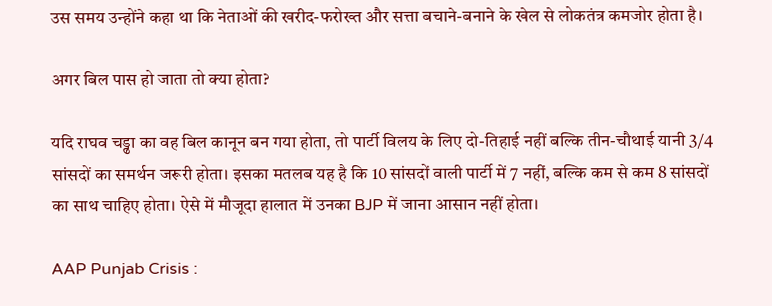उस समय उन्होंने कहा था कि नेताओं की खरीद-फरोख्त और सत्ता बचाने-बनाने के खेल से लोकतंत्र कमजोर होता है।

अगर बिल पास हो जाता तो क्या होता?

यदि राघव चड्ढा का वह बिल कानून बन गया होता, तो पार्टी विलय के लिए दो-तिहाई नहीं बल्कि तीन-चौथाई यानी 3/4 सांसदों का समर्थन जरूरी होता। इसका मतलब यह है कि 10 सांसदों वाली पार्टी में 7 नहीं, बल्कि कम से कम 8 सांसदों का साथ चाहिए होता। ऐसे में मौजूदा हालात में उनका BJP में जाना आसान नहीं होता।

AAP Punjab Crisis :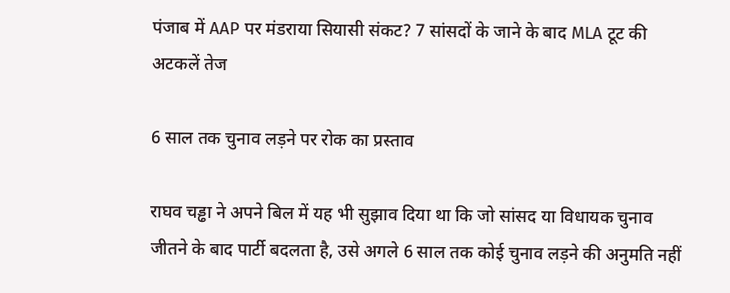पंजाब में AAP पर मंडराया सियासी संकट? 7 सांसदों के जाने के बाद MLA टूट की अटकलें तेज

6 साल तक चुनाव लड़ने पर रोक का प्रस्ताव

राघव चड्ढा ने अपने बिल में यह भी सुझाव दिया था कि जो सांसद या विधायक चुनाव जीतने के बाद पार्टी बदलता है, उसे अगले 6 साल तक कोई चुनाव लड़ने की अनुमति नहीं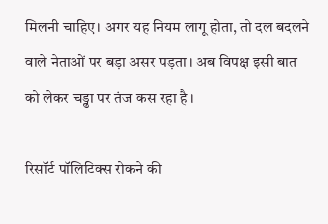मिलनी चाहिए। अगर यह नियम लागू होता, तो दल बदलने वाले नेताओं पर बड़ा असर पड़ता। अब विपक्ष इसी बात को लेकर चड्ढा पर तंज कस रहा है।

रिसॉर्ट पॉलिटिक्स रोकने की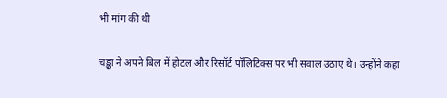भी मांग की थी

चड्ढा ने अपने बिल में होटल और रिसॉर्ट पॉलिटिक्स पर भी सवाल उठाए थे। उन्होंने कहा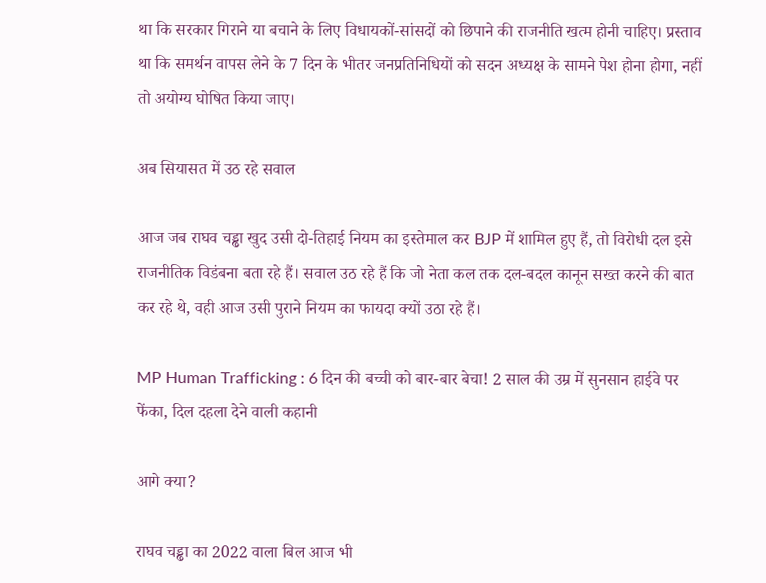था कि सरकार गिराने या बचाने के लिए विधायकों-सांसदों को छिपाने की राजनीति खत्म होनी चाहिए। प्रस्ताव था कि समर्थन वापस लेने के 7 दिन के भीतर जनप्रतिनिधियों को सदन अध्यक्ष के सामने पेश होना होगा, नहीं तो अयोग्य घोषित किया जाए।

अब सियासत में उठ रहे सवाल

आज जब राघव चड्ढा खुद उसी दो-तिहाई नियम का इस्तेमाल कर BJP में शामिल हुए हैं, तो विरोधी दल इसे राजनीतिक विडंबना बता रहे हैं। सवाल उठ रहे हैं कि जो नेता कल तक दल-बदल कानून सख्त करने की बात कर रहे थे, वही आज उसी पुराने नियम का फायदा क्यों उठा रहे हैं।

MP Human Trafficking : 6 दिन की बच्ची को बार-बार बेचा! 2 साल की उम्र में सुनसान हाईवे पर फेंका, दिल दहला देने वाली कहानी

आगे क्या?

राघव चड्ढा का 2022 वाला बिल आज भी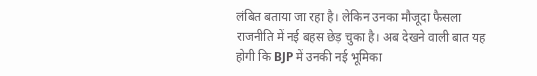लंबित बताया जा रहा है। लेकिन उनका मौजूदा फैसला राजनीति में नई बहस छेड़ चुका है। अब देखने वाली बात यह होगी कि BJP में उनकी नई भूमिका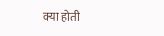क्या होती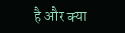है और क्या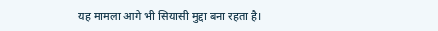यह मामला आगे भी सियासी मुद्दा बना रहता है।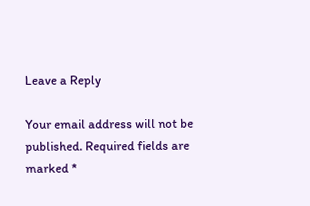Leave a Reply

Your email address will not be published. Required fields are marked *